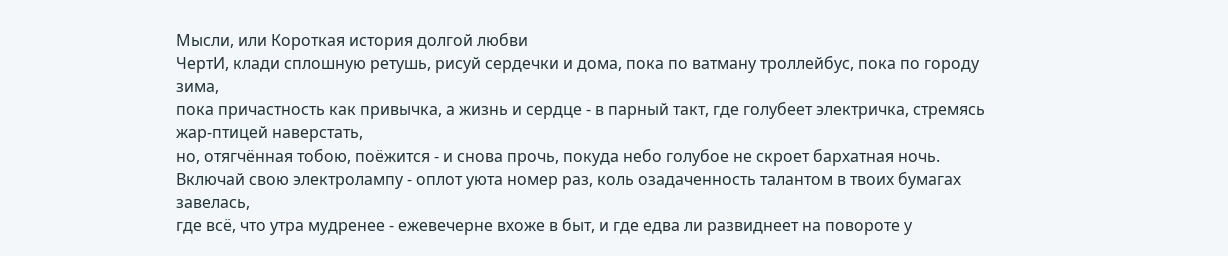Мысли, или Короткая история долгой любви
ЧертИ, клади сплошную ретушь, рисуй сердечки и дома, пока по ватману троллейбус, пока по городу зима,
пока причастность как привычка, а жизнь и сердце - в парный такт, где голубеет электричка, стремясь жар-птицей наверстать,
но, отягчённая тобою, поёжится - и снова прочь, покуда небо голубое не скроет бархатная ночь.
Включай свою электролампу - оплот уюта номер раз, коль озадаченность талантом в твоих бумагах завелась,
где всё, что утра мудренее - ежевечерне вхоже в быт, и где едва ли развиднеет на повороте у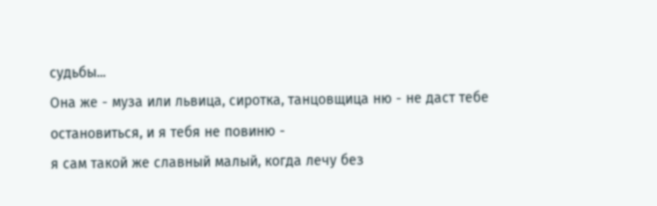судьбы...
Она же - муза или львица, сиротка, танцовщица ню - не даст тебе остановиться, и я тебя не повиню -
я сам такой же славный малый, когда лечу без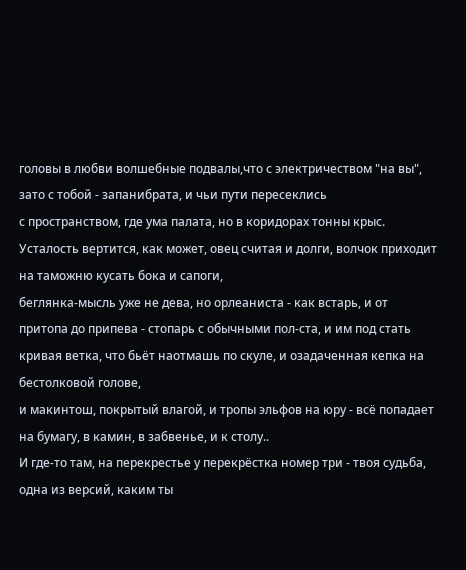головы в любви волшебные подвалы,что с электричеством "на вы",
зато с тобой - запанибрата, и чьи пути пересеклись
с пространством, где ума палата, но в коридорах тонны крыс.
Усталость вертится, как может, овец считая и долги, волчок приходит на таможню кусать бока и сапоги,
беглянка-мысль уже не дева, но орлеаниста - как встарь, и от притопа до припева - стопарь с обычными пол-ста, и им под стать
кривая ветка, что бьёт наотмашь по скуле, и озадаченная кепка на бестолковой голове,
и макинтош, покрытый влагой, и тропы эльфов на юру - всё попадает на бумагу, в камин, в забвенье, и к столу..
И где-то там, на перекрестье у перекрёстка номер три - твоя судьба, одна из версий, каким ты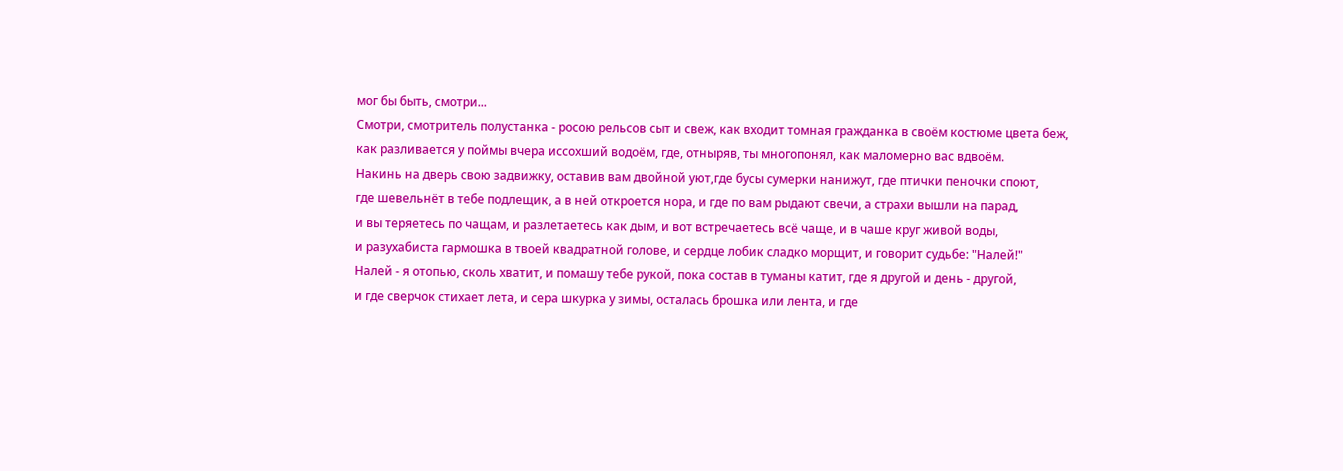мог бы быть, смотри...
Смотри, смотритель полустанка - росою рельсов сыт и свеж, как входит томная гражданка в своём костюме цвета беж,
как разливается у поймы вчера иссохший водоём, где, отныряв, ты многопонял, как маломерно вас вдвоём.
Накинь на дверь свою задвижку, оставив вам двойной уют,где бусы сумерки нанижут, где птички пеночки споют,
где шевельнёт в тебе подлещик, а в ней откроется нора, и где по вам рыдают свечи, а страхи вышли на парад,
и вы теряетесь по чащам, и разлетаетесь как дым, и вот встречаетесь всё чаще, и в чаше круг живой воды,
и разухабиста гармошка в твоей квадратной голове, и сердце лобик сладко морщит, и говорит судьбе: "Налей!"
Налей - я отопью, сколь хватит, и помашу тебе рукой, пока состав в туманы катит, где я другой и день - другой,
и где сверчок стихает лета, и сера шкурка у зимы, осталась брошка или лента, и где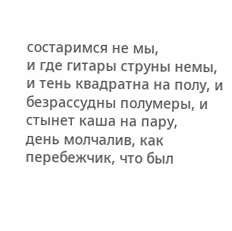состаримся не мы,
и где гитары струны немы, и тень квадратна на полу, и безрассудны полумеры, и стынет каша на пару,
день молчалив, как перебежчик, что был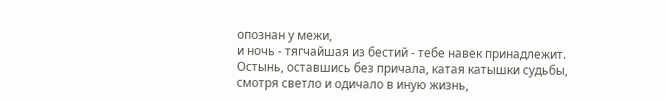опознан у межи,
и ночь - тягчайшая из бестий - тебе навек принадлежит.
Остынь, оставшись без причала, катая катышки судьбы,
смотря светло и одичало в иную жизнь,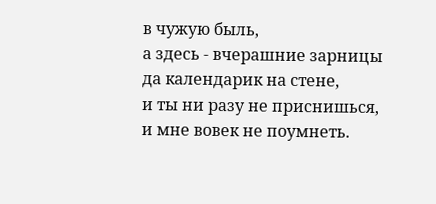в чужую быль,
а здесь - вчерашние зарницы
да календарик на стене,
и ты ни разу не приснишься,
и мне вовек не поумнеть.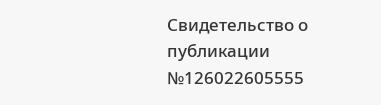Свидетельство о публикации №126022605555